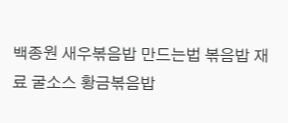백종원 새우볶음밥 만드는법 볶음밥 재료 굴소스 황금볶음밥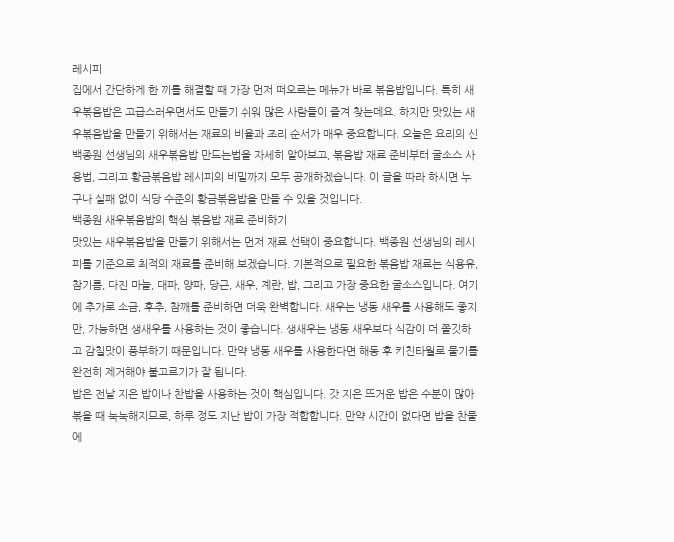레시피
집에서 간단하게 한 끼를 해결할 때 가장 먼저 떠오르는 메뉴가 바로 볶음밥입니다. 특히 새우볶음밥은 고급스러우면서도 만들기 쉬워 많은 사람들이 즐겨 찾는데요. 하지만 맛있는 새우볶음밥을 만들기 위해서는 재료의 비율과 조리 순서가 매우 중요합니다. 오늘은 요리의 신 백종원 선생님의 새우볶음밥 만드는법을 자세히 알아보고, 볶음밥 재료 준비부터 굴소스 사용법, 그리고 황금볶음밥 레시피의 비밀까지 모두 공개하겠습니다. 이 글을 따라 하시면 누구나 실패 없이 식당 수준의 황금볶음밥을 만들 수 있을 것입니다.
백종원 새우볶음밥의 핵심 볶음밥 재료 준비하기
맛있는 새우볶음밥을 만들기 위해서는 먼저 재료 선택이 중요합니다. 백종원 선생님의 레시피를 기준으로 최적의 재료를 준비해 보겠습니다. 기본적으로 필요한 볶음밥 재료는 식용유, 참기름, 다진 마늘, 대파, 양파, 당근, 새우, 계란, 밥, 그리고 가장 중요한 굴소스입니다. 여기에 추가로 소금, 후추, 참깨를 준비하면 더욱 완벽합니다. 새우는 냉동 새우를 사용해도 좋지만, 가능하면 생새우를 사용하는 것이 좋습니다. 생새우는 냉동 새우보다 식감이 더 쫄깃하고 감칠맛이 풍부하기 때문입니다. 만약 냉동 새우를 사용한다면 해동 후 키친타월로 물기를 완전히 제거해야 불고르기가 잘 됩니다.
밥은 전날 지은 밥이나 찬밥을 사용하는 것이 핵심입니다. 갓 지은 뜨거운 밥은 수분이 많아 볶을 때 눅눅해지므로, 하루 정도 지난 밥이 가장 적합합니다. 만약 시간이 없다면 밥을 찬물에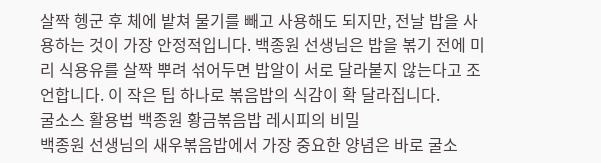살짝 헹군 후 체에 밭쳐 물기를 빼고 사용해도 되지만, 전날 밥을 사용하는 것이 가장 안정적입니다. 백종원 선생님은 밥을 볶기 전에 미리 식용유를 살짝 뿌려 섞어두면 밥알이 서로 달라붙지 않는다고 조언합니다. 이 작은 팁 하나로 볶음밥의 식감이 확 달라집니다.
굴소스 활용법 백종원 황금볶음밥 레시피의 비밀
백종원 선생님의 새우볶음밥에서 가장 중요한 양념은 바로 굴소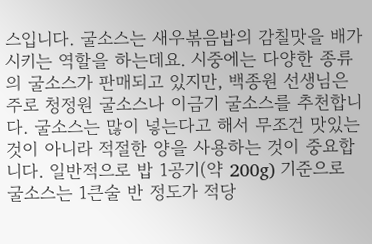스입니다. 굴소스는 새우볶음밥의 감칠맛을 배가시키는 역할을 하는데요. 시중에는 다양한 종류의 굴소스가 판매되고 있지만, 백종원 선생님은 주로 청정원 굴소스나 이금기 굴소스를 추천합니다. 굴소스는 많이 넣는다고 해서 무조건 맛있는 것이 아니라 적절한 양을 사용하는 것이 중요합니다. 일반적으로 밥 1공기(약 200g) 기준으로 굴소스는 1큰술 반 정도가 적당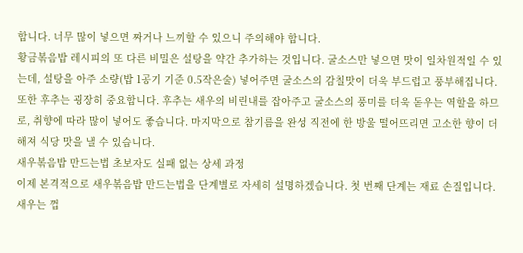합니다. 너무 많이 넣으면 짜거나 느끼할 수 있으니 주의해야 합니다.
황금볶음밥 레시피의 또 다른 비밀은 설탕을 약간 추가하는 것입니다. 굴소스만 넣으면 맛이 일차원적일 수 있는데, 설탕을 아주 소량(밥 1공기 기준 0.5작은술) 넣어주면 굴소스의 감칠맛이 더욱 부드럽고 풍부해집니다. 또한 후추는 굉장히 중요합니다. 후추는 새우의 비린내를 잡아주고 굴소스의 풍미를 더욱 돋우는 역할을 하므로, 취향에 따라 많이 넣어도 좋습니다. 마지막으로 참기름을 완성 직전에 한 방울 떨어뜨리면 고소한 향이 더해져 식당 맛을 낼 수 있습니다.
새우볶음밥 만드는법 초보자도 실패 없는 상세 과정
이제 본격적으로 새우볶음밥 만드는법을 단계별로 자세히 설명하겠습니다. 첫 번째 단계는 재료 손질입니다. 새우는 껍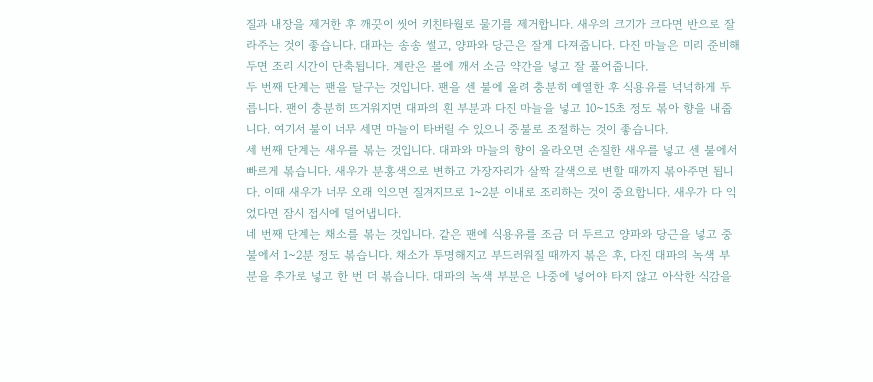질과 내장을 제거한 후 깨끗이 씻어 키친타월로 물기를 제거합니다. 새우의 크기가 크다면 반으로 잘라주는 것이 좋습니다. 대파는 송송 썰고, 양파와 당근은 잘게 다져줍니다. 다진 마늘은 미리 준비해 두면 조리 시간이 단축됩니다. 계란은 볼에 깨서 소금 약간을 넣고 잘 풀어줍니다.
두 번째 단계는 팬을 달구는 것입니다. 팬을 센 불에 올려 충분히 예열한 후 식용유를 넉넉하게 두릅니다. 팬이 충분히 뜨거워지면 대파의 흰 부분과 다진 마늘을 넣고 10~15초 정도 볶아 향을 내줍니다. 여기서 불이 너무 세면 마늘이 타버릴 수 있으니 중불로 조절하는 것이 좋습니다.
세 번째 단계는 새우를 볶는 것입니다. 대파와 마늘의 향이 올라오면 손질한 새우를 넣고 센 불에서 빠르게 볶습니다. 새우가 분홍색으로 변하고 가장자리가 살짝 갈색으로 변할 때까지 볶아주면 됩니다. 이때 새우가 너무 오래 익으면 질겨지므로 1~2분 이내로 조리하는 것이 중요합니다. 새우가 다 익었다면 잠시 접시에 덜어냅니다.
네 번째 단계는 채소를 볶는 것입니다. 같은 팬에 식용유를 조금 더 두르고 양파와 당근을 넣고 중불에서 1~2분 정도 볶습니다. 채소가 투명해지고 부드러워질 때까지 볶은 후, 다진 대파의 녹색 부분을 추가로 넣고 한 번 더 볶습니다. 대파의 녹색 부분은 나중에 넣어야 타지 않고 아삭한 식감을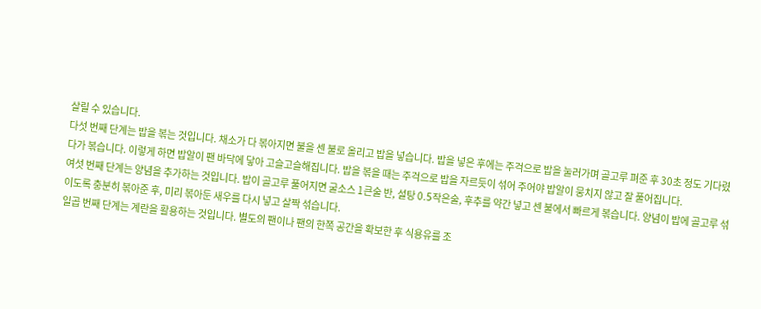살릴 수 있습니다.
다섯 번째 단계는 밥을 볶는 것입니다. 채소가 다 볶아지면 불을 센 불로 올리고 밥을 넣습니다. 밥을 넣은 후에는 주걱으로 밥을 눌러가며 골고루 펴준 후 30초 정도 기다렸다가 볶습니다. 이렇게 하면 밥알이 팬 바닥에 닿아 고슬고슬해집니다. 밥을 볶을 때는 주걱으로 밥을 자르듯이 섞어 주어야 밥알이 뭉치지 않고 잘 풀어집니다.
여섯 번째 단계는 양념을 추가하는 것입니다. 밥이 골고루 풀어지면 굴소스 1큰술 반, 설탕 0.5작은술, 후추를 약간 넣고 센 불에서 빠르게 볶습니다. 양념이 밥에 골고루 섞이도록 충분히 볶아준 후, 미리 볶아둔 새우를 다시 넣고 살짝 섞습니다.
일곱 번째 단계는 계란을 활용하는 것입니다. 별도의 팬이나 팬의 한쪽 공간을 확보한 후 식용유를 조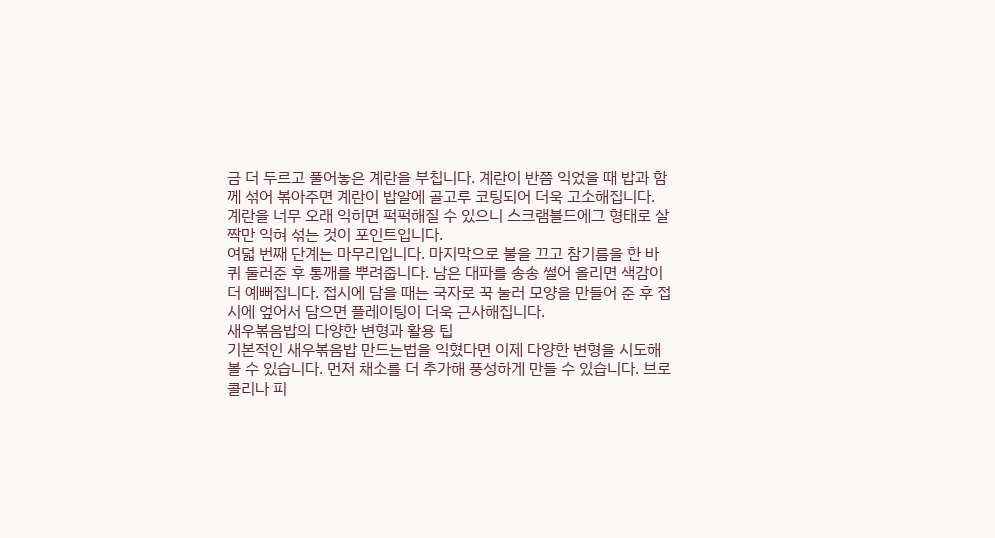금 더 두르고 풀어놓은 계란을 부칩니다. 계란이 반쯤 익었을 때 밥과 함께 섞어 볶아주면 계란이 밥알에 골고루 코팅되어 더욱 고소해집니다. 계란을 너무 오래 익히면 퍽퍽해질 수 있으니 스크램블드에그 형태로 살짝만 익혀 섞는 것이 포인트입니다.
여덟 번째 단계는 마무리입니다. 마지막으로 불을 끄고 참기름을 한 바퀴 둘러준 후 통깨를 뿌려줍니다. 남은 대파를 송송 썰어 올리면 색감이 더 예뻐집니다. 접시에 담을 때는 국자로 꾹 눌러 모양을 만들어 준 후 접시에 엎어서 담으면 플레이팅이 더욱 근사해집니다.
새우볶음밥의 다양한 변형과 활용 팁
기본적인 새우볶음밥 만드는법을 익혔다면 이제 다양한 변형을 시도해 볼 수 있습니다. 먼저 채소를 더 추가해 풍성하게 만들 수 있습니다. 브로콜리나 피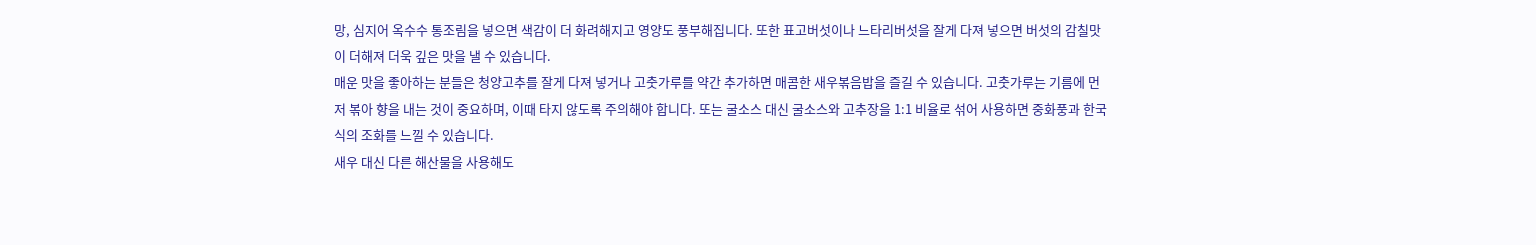망, 심지어 옥수수 통조림을 넣으면 색감이 더 화려해지고 영양도 풍부해집니다. 또한 표고버섯이나 느타리버섯을 잘게 다져 넣으면 버섯의 감칠맛이 더해져 더욱 깊은 맛을 낼 수 있습니다.
매운 맛을 좋아하는 분들은 청양고추를 잘게 다져 넣거나 고춧가루를 약간 추가하면 매콤한 새우볶음밥을 즐길 수 있습니다. 고춧가루는 기름에 먼저 볶아 향을 내는 것이 중요하며, 이때 타지 않도록 주의해야 합니다. 또는 굴소스 대신 굴소스와 고추장을 1:1 비율로 섞어 사용하면 중화풍과 한국식의 조화를 느낄 수 있습니다.
새우 대신 다른 해산물을 사용해도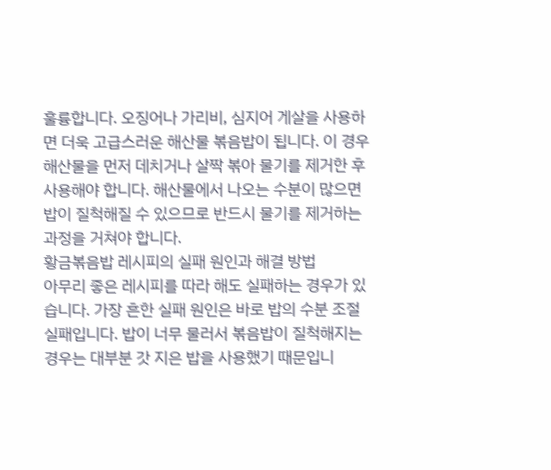훌륭합니다. 오징어나 가리비, 심지어 게살을 사용하면 더욱 고급스러운 해산물 볶음밥이 됩니다. 이 경우 해산물을 먼저 데치거나 살짝 볶아 물기를 제거한 후 사용해야 합니다. 해산물에서 나오는 수분이 많으면 밥이 질척해질 수 있으므로 반드시 물기를 제거하는 과정을 거쳐야 합니다.
황금볶음밥 레시피의 실패 원인과 해결 방법
아무리 좋은 레시피를 따라 해도 실패하는 경우가 있습니다. 가장 흔한 실패 원인은 바로 밥의 수분 조절 실패입니다. 밥이 너무 물러서 볶음밥이 질척해지는 경우는 대부분 갓 지은 밥을 사용했기 때문입니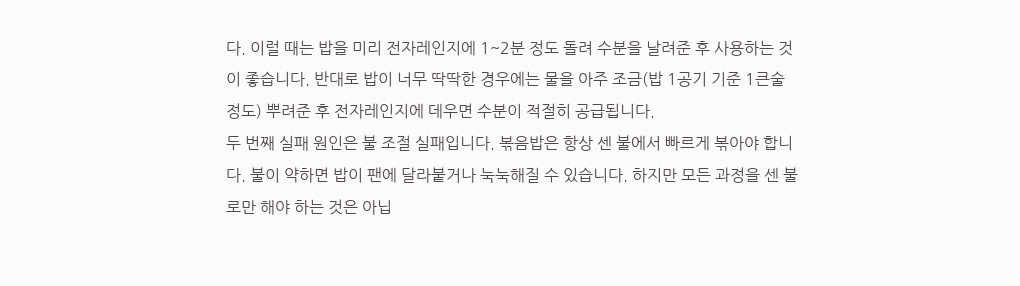다. 이럴 때는 밥을 미리 전자레인지에 1~2분 정도 돌려 수분을 날려준 후 사용하는 것이 좋습니다. 반대로 밥이 너무 딱딱한 경우에는 물을 아주 조금(밥 1공기 기준 1큰술 정도) 뿌려준 후 전자레인지에 데우면 수분이 적절히 공급됩니다.
두 번째 실패 원인은 불 조절 실패입니다. 볶음밥은 항상 센 불에서 빠르게 볶아야 합니다. 불이 약하면 밥이 팬에 달라붙거나 눅눅해질 수 있습니다. 하지만 모든 과정을 센 불로만 해야 하는 것은 아닙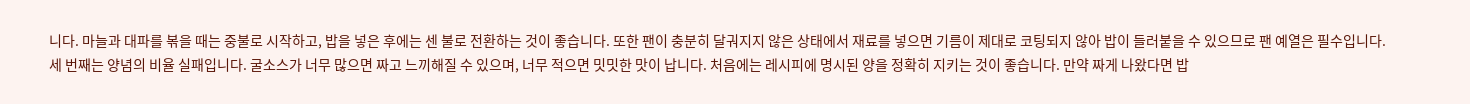니다. 마늘과 대파를 볶을 때는 중불로 시작하고, 밥을 넣은 후에는 센 불로 전환하는 것이 좋습니다. 또한 팬이 충분히 달궈지지 않은 상태에서 재료를 넣으면 기름이 제대로 코팅되지 않아 밥이 들러붙을 수 있으므로 팬 예열은 필수입니다.
세 번째는 양념의 비율 실패입니다. 굴소스가 너무 많으면 짜고 느끼해질 수 있으며, 너무 적으면 밋밋한 맛이 납니다. 처음에는 레시피에 명시된 양을 정확히 지키는 것이 좋습니다. 만약 짜게 나왔다면 밥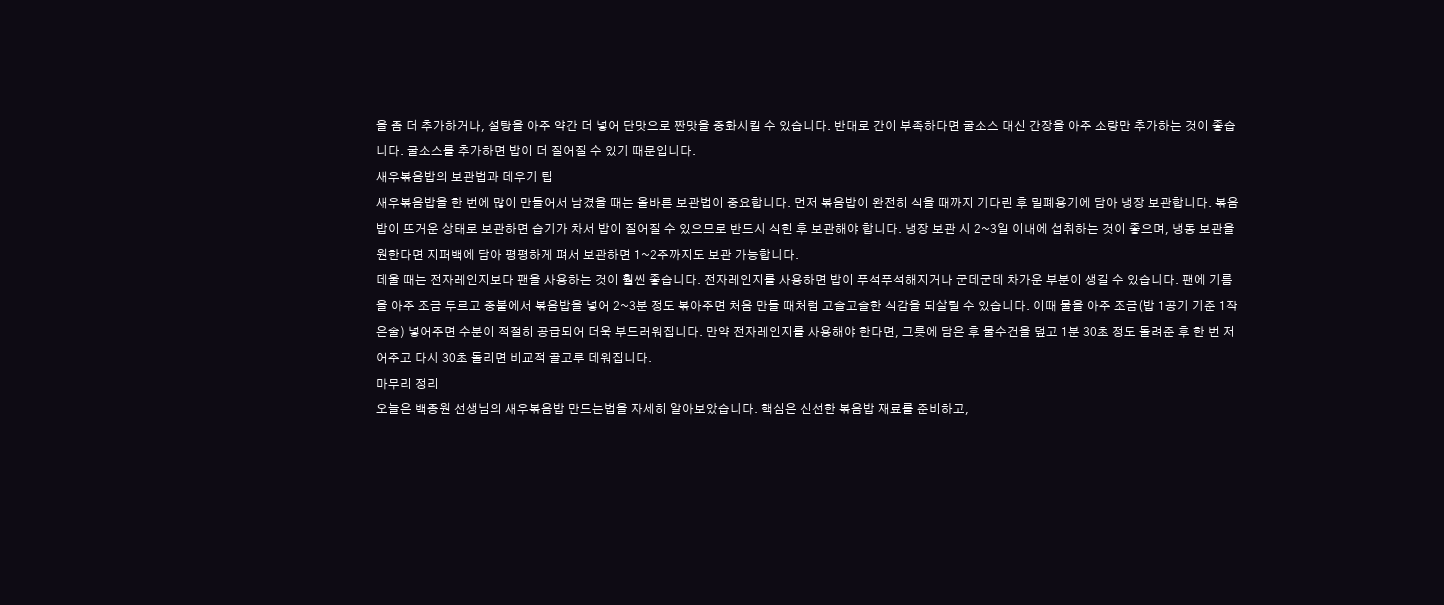을 좀 더 추가하거나, 설탕을 아주 약간 더 넣어 단맛으로 짠맛을 중화시킬 수 있습니다. 반대로 간이 부족하다면 굴소스 대신 간장을 아주 소량만 추가하는 것이 좋습니다. 굴소스를 추가하면 밥이 더 질어질 수 있기 때문입니다.
새우볶음밥의 보관법과 데우기 팁
새우볶음밥을 한 번에 많이 만들어서 남겼을 때는 올바른 보관법이 중요합니다. 먼저 볶음밥이 완전히 식을 때까지 기다린 후 밀폐용기에 담아 냉장 보관합니다. 볶음밥이 뜨거운 상태로 보관하면 습기가 차서 밥이 질어질 수 있으므로 반드시 식힌 후 보관해야 합니다. 냉장 보관 시 2~3일 이내에 섭취하는 것이 좋으며, 냉동 보관을 원한다면 지퍼백에 담아 평평하게 펴서 보관하면 1~2주까지도 보관 가능합니다.
데울 때는 전자레인지보다 팬을 사용하는 것이 훨씬 좋습니다. 전자레인지를 사용하면 밥이 푸석푸석해지거나 군데군데 차가운 부분이 생길 수 있습니다. 팬에 기름을 아주 조금 두르고 중불에서 볶음밥을 넣어 2~3분 정도 볶아주면 처음 만들 때처럼 고슬고슬한 식감을 되살릴 수 있습니다. 이때 물을 아주 조금(밥 1공기 기준 1작은술) 넣어주면 수분이 적절히 공급되어 더욱 부드러워집니다. 만약 전자레인지를 사용해야 한다면, 그릇에 담은 후 물수건을 덮고 1분 30초 정도 돌려준 후 한 번 저어주고 다시 30초 돌리면 비교적 골고루 데워집니다.
마무리 정리
오늘은 백종원 선생님의 새우볶음밥 만드는법을 자세히 알아보았습니다. 핵심은 신선한 볶음밥 재료를 준비하고,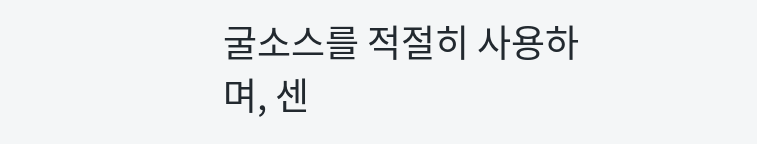굴소스를 적절히 사용하며, 센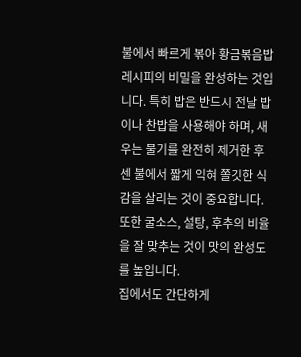불에서 빠르게 볶아 황금볶음밥 레시피의 비밀을 완성하는 것입니다. 특히 밥은 반드시 전날 밥이나 찬밥을 사용해야 하며, 새우는 물기를 완전히 제거한 후 센 불에서 짧게 익혀 쫄깃한 식감을 살리는 것이 중요합니다. 또한 굴소스, 설탕, 후추의 비율을 잘 맞추는 것이 맛의 완성도를 높입니다.
집에서도 간단하게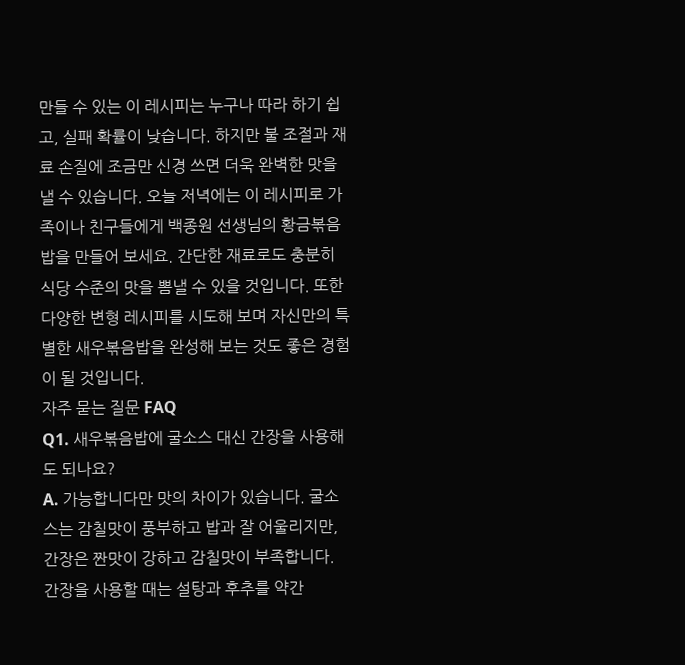만들 수 있는 이 레시피는 누구나 따라 하기 쉽고, 실패 확률이 낮습니다. 하지만 불 조절과 재료 손질에 조금만 신경 쓰면 더욱 완벽한 맛을 낼 수 있습니다. 오늘 저녁에는 이 레시피로 가족이나 친구들에게 백종원 선생님의 황금볶음밥을 만들어 보세요. 간단한 재료로도 충분히 식당 수준의 맛을 뽐낼 수 있을 것입니다. 또한 다양한 변형 레시피를 시도해 보며 자신만의 특별한 새우볶음밥을 완성해 보는 것도 좋은 경험이 될 것입니다.
자주 묻는 질문 FAQ
Q1. 새우볶음밥에 굴소스 대신 간장을 사용해도 되나요?
A. 가능합니다만 맛의 차이가 있습니다. 굴소스는 감칠맛이 풍부하고 밥과 잘 어울리지만, 간장은 짠맛이 강하고 감칠맛이 부족합니다. 간장을 사용할 때는 설탕과 후추를 약간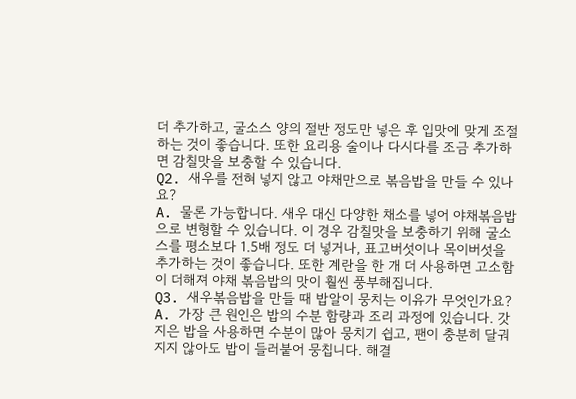더 추가하고, 굴소스 양의 절반 정도만 넣은 후 입맛에 맞게 조절하는 것이 좋습니다. 또한 요리용 술이나 다시다를 조금 추가하면 감칠맛을 보충할 수 있습니다.
Q2. 새우를 전혀 넣지 않고 야채만으로 볶음밥을 만들 수 있나요?
A. 물론 가능합니다. 새우 대신 다양한 채소를 넣어 야채볶음밥으로 변형할 수 있습니다. 이 경우 감칠맛을 보충하기 위해 굴소스를 평소보다 1.5배 정도 더 넣거나, 표고버섯이나 목이버섯을 추가하는 것이 좋습니다. 또한 계란을 한 개 더 사용하면 고소함이 더해져 야채 볶음밥의 맛이 훨씬 풍부해집니다.
Q3. 새우볶음밥을 만들 때 밥알이 뭉치는 이유가 무엇인가요?
A. 가장 큰 원인은 밥의 수분 함량과 조리 과정에 있습니다. 갓 지은 밥을 사용하면 수분이 많아 뭉치기 쉽고, 팬이 충분히 달궈지지 않아도 밥이 들러붙어 뭉칩니다. 해결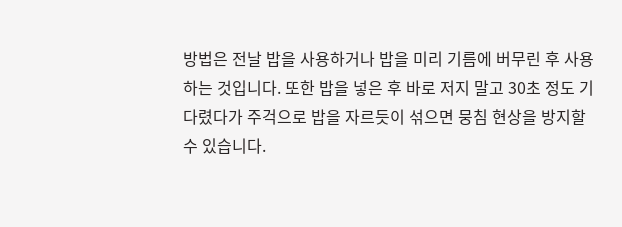방법은 전날 밥을 사용하거나 밥을 미리 기름에 버무린 후 사용하는 것입니다. 또한 밥을 넣은 후 바로 저지 말고 30초 정도 기다렸다가 주걱으로 밥을 자르듯이 섞으면 뭉침 현상을 방지할 수 있습니다.